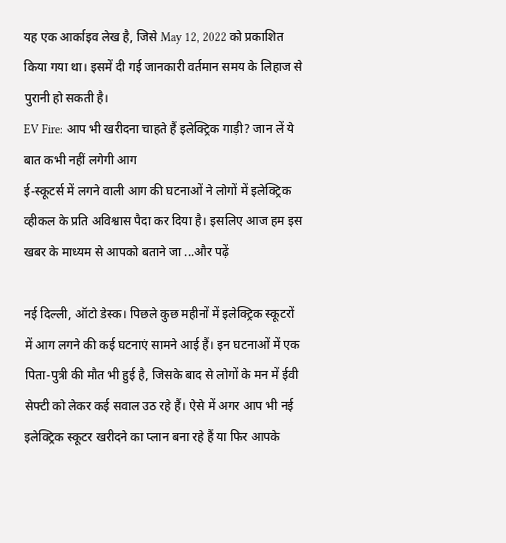यह एक आर्काइव लेख है, जिसे May 12, 2022 को प्रकाशित किया गया था। इसमें दी गई जानकारी वर्तमान समय के लिहाज से पुरानी हो सकती है।
EV Fire: आप भी खरीदना चाहते हैं इलेक्ट्रिक गाड़ी? जान लें ये बात कभी नहीं लगेगी आग
ई-स्कूटर्स में लगने वाली आग की घटनाओं ने लोगों में इलेक्ट्रिक व्हीकल के प्रति अविश्वास पैदा कर दिया है। इसलिए आज हम इस खबर के माध्यम से आपको बताने जा ...और पढ़ें

नई दिल्ली, ऑटो डेस्क। पिछले कुछ महीनों में इलेक्ट्रिक स्कूटरों में आग लगने की कई घटनाएं सामने आई हैं। इन घटनाओं में एक पिता-पुत्री की मौत भी हुई है, जिसके बाद से लोगों के मन में ईवी सेफ्टी को लेकर कई सवाल उठ रहे हैं। ऐसे में अगर आप भी नई इलेक्ट्रिक स्कूटर खरीदने का प्लान बना रहे हैं या फिर आपके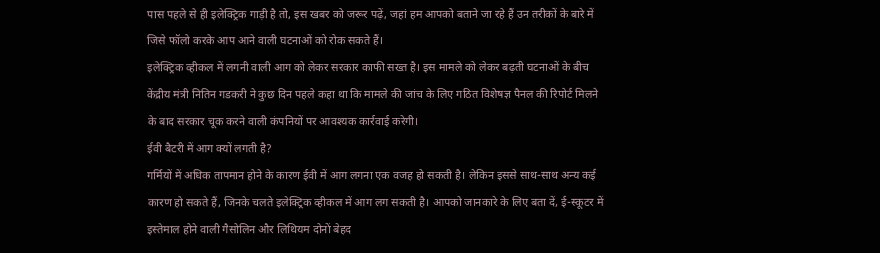पास पहले से ही इलेक्ट्रिक गाड़ी है तो, इस खबर को जरूर पढ़ें, जहां हम आपको बताने जा रहे हैं उन तरीकों के बारे में जिसे फॉलो करके आप आने वाली घटनाओं को रोक सकते हैं।
इलेक्ट्रिक व्हीकल में लगनी वाली आग को लेकर सरकार काफी सख्त है। इस मामले को लेकर बढ़ती घटनाओं के बीच केंद्रीय मंत्री नितिन गडकरी ने कुछ दिन पहले कहा था कि मामले की जांच के लिए गठित विशेषज्ञ पैनल की रिपोर्ट मिलने के बाद सरकार चूक करने वाली कंपनियों पर आवश्यक कार्रवाई करेगी।
ईवी बैटरी में आग क्यों लगती है?
गर्मियों में अधिक तापमान होने के कारण ईवी में आग लगना एक वजह हो सकती है। लेकिन इससे साथ-साथ अन्य कई कारण हो सकते हैं, जिनके चलते इलेक्ट्रिक व्हीकल में आग लग सकती है। आपको जानकारे के लिए बता दें, ई-स्कूटर में इस्तेमाल होने वाली गैसोलिन और लिथियम दोनों बेहद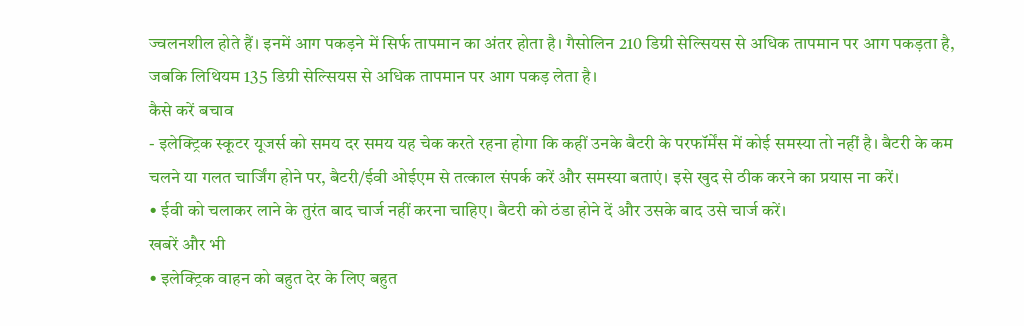ज्वलनशील होते हैं। इनमें आग पकड़ने में सिर्फ तापमान का अंतर होता है। गैसोलिन 210 डिग्री सेल्सियस से अधिक तापमान पर आग पकड़ता है, जबकि लिथियम 135 डिग्री सेल्सियस से अधिक तापमान पर आग पकड़ लेता है।
कैसे करें बचाव
- इलेक्ट्रिक स्कूटर यूजर्स को समय दर समय यह चेक करते रहना होगा कि कहीं उनके बैटरी के परफॉर्मेंस में कोई समस्या तो नहीं है। बैटरी के कम चलने या गलत चार्जिंग होने पर, बैटरी/ईवी ओईएम से तत्काल संपर्क करें और समस्या बताएं। इसे खुद से ठीक करने का प्रयास ना करें।
• ईवी को चलाकर लाने के तुरंत बाद चार्ज नहीं करना चाहिए। बैटरी को ठंडा होने दें और उसके बाद उसे चार्ज करें।
खबरें और भी
• इलेक्ट्रिक वाहन को बहुत देर के लिए बहुत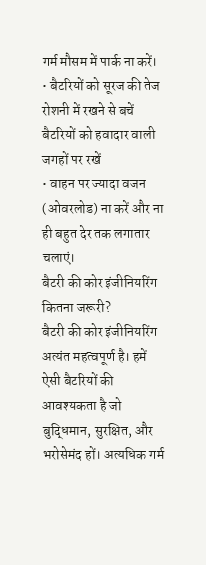गर्म मौसम में पार्क ना करें।
• बैटरियों को सूरज की तेज रोशनी में रखने से बचें
बैटरियों को हवादार वाली जगहों पर रखें
• वाहन पर ज्यादा वजन (ओवरलोड) ना करें और ना ही बहुत देर तक लगातार चलाएं।
बैटरी की कोर इंजीनियरिंग कितना जरूरी?
बैटरी की कोर इंजीनियरिंग अत्यंत महत्वपूर्ण है। हमें ऐसी बैटरियों की आवश्यकता है जो बुद्धिमान, सुरक्षित, और भरोसेमंद हों। अत्यधिक गर्म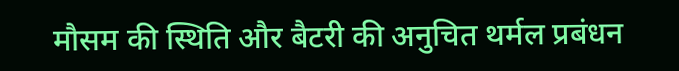मौसम की स्थिति और बैटरी की अनुचित थर्मल प्रबंधन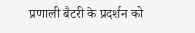प्रणाली बैटरी के प्रदर्शन को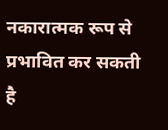नकारात्मक रूप से प्रभावित कर सकती है